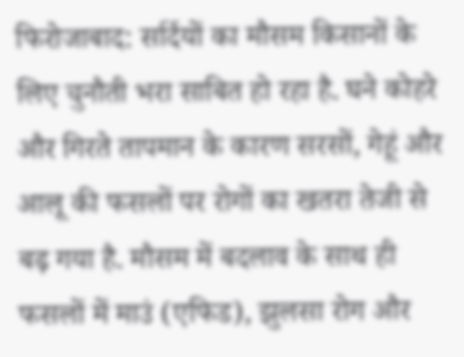फिरोजाबाद: सर्दियों का मौसम किसानों के लिए चुनौती भरा साबित हो रहा है. घने कोहरे और गिरते तापमान के कारण सरसों, गेहूं और आलू की फसलों पर रोगों का खतरा तेजी से बढ़ गया है. मौसम में बदलाव के साथ ही फसलों में माउं (एफिड), झुलसा रोग और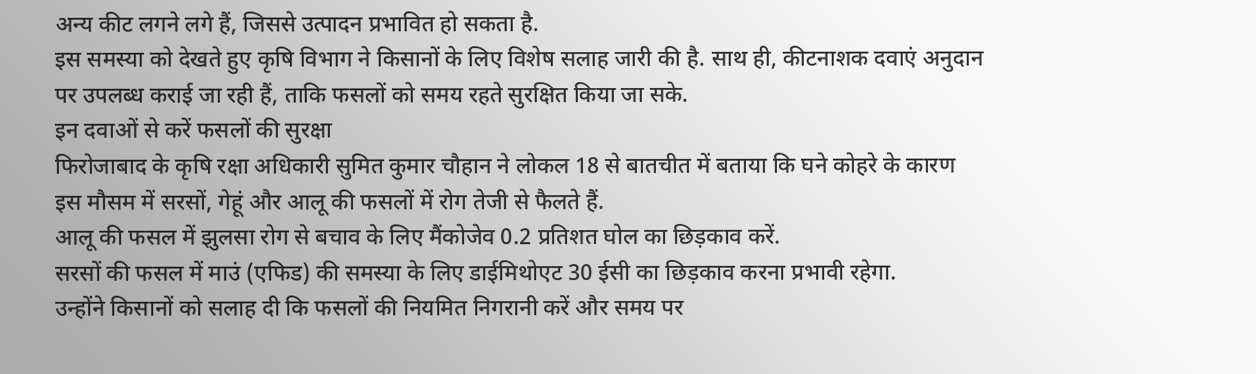अन्य कीट लगने लगे हैं, जिससे उत्पादन प्रभावित हो सकता है.
इस समस्या को देखते हुए कृषि विभाग ने किसानों के लिए विशेष सलाह जारी की है. साथ ही, कीटनाशक दवाएं अनुदान पर उपलब्ध कराई जा रही हैं, ताकि फसलों को समय रहते सुरक्षित किया जा सके.
इन दवाओं से करें फसलों की सुरक्षा
फिरोजाबाद के कृषि रक्षा अधिकारी सुमित कुमार चौहान ने लोकल 18 से बातचीत में बताया कि घने कोहरे के कारण इस मौसम में सरसों, गेहूं और आलू की फसलों में रोग तेजी से फैलते हैं.
आलू की फसल में झुलसा रोग से बचाव के लिए मैंकोजेव 0.2 प्रतिशत घोल का छिड़काव करें.
सरसों की फसल में माउं (एफिड) की समस्या के लिए डाईमिथोएट 30 ईसी का छिड़काव करना प्रभावी रहेगा.
उन्होंने किसानों को सलाह दी कि फसलों की नियमित निगरानी करें और समय पर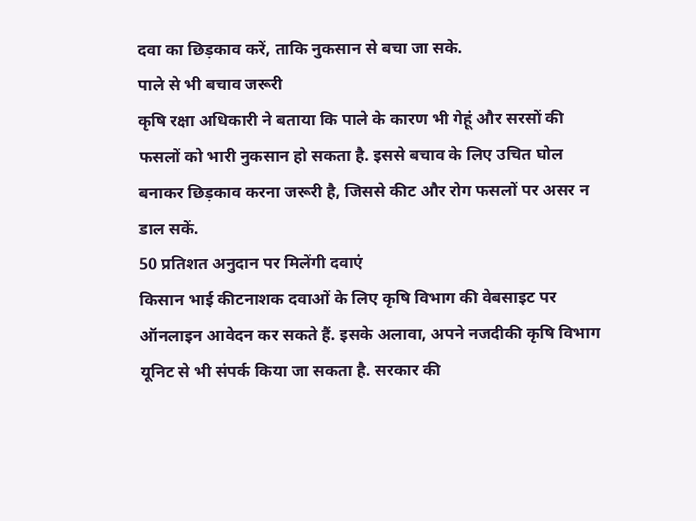दवा का छिड़काव करें, ताकि नुकसान से बचा जा सके.
पाले से भी बचाव जरूरी
कृषि रक्षा अधिकारी ने बताया कि पाले के कारण भी गेहूं और सरसों की फसलों को भारी नुकसान हो सकता है. इससे बचाव के लिए उचित घोल बनाकर छिड़काव करना जरूरी है, जिससे कीट और रोग फसलों पर असर न डाल सकें.
50 प्रतिशत अनुदान पर मिलेंगी दवाएं
किसान भाई कीटनाशक दवाओं के लिए कृषि विभाग की वेबसाइट पर ऑनलाइन आवेदन कर सकते हैं. इसके अलावा, अपने नजदीकी कृषि विभाग यूनिट से भी संपर्क किया जा सकता है. सरकार की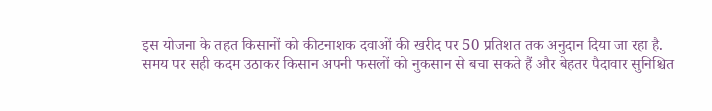इस योजना के तहत किसानों को कीटनाशक दवाओं की खरीद पर 50 प्रतिशत तक अनुदान दिया जा रहा है.
समय पर सही कदम उठाकर किसान अपनी फसलों को नुकसान से बचा सकते हैं और बेहतर पैदावार सुनिश्चित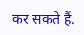कर सकते हैं.